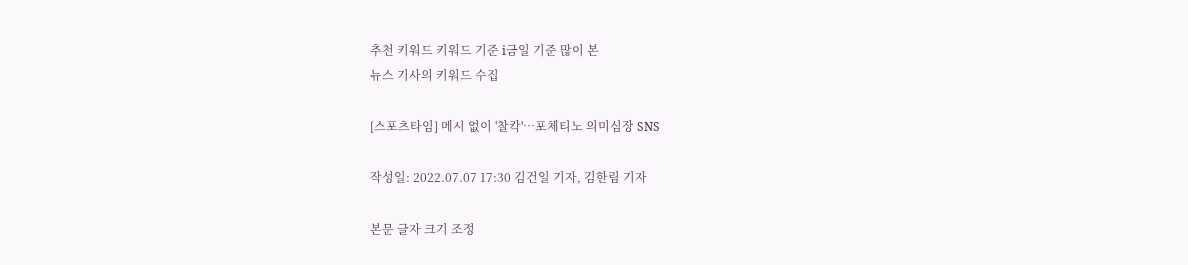추천 키워드 키워드 기준 i금일 기준 많이 본
뉴스 기사의 키워드 수집

[스포츠타임] 메시 없이 '찰칵'…포체티노 의미심장 SNS

작성일: 2022.07.07 17:30 김건일 기자, 김한림 기자

본문 글자 크기 조정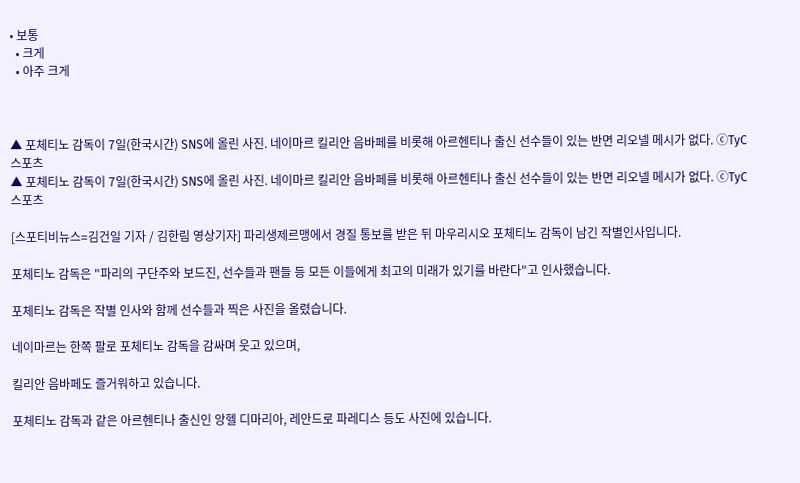• 보통
  • 크게
  • 아주 크게



▲ 포체티노 감독이 7일(한국시간) SNS에 올린 사진. 네이마르 킬리안 음바페를 비롯해 아르헨티나 출신 선수들이 있는 반면 리오넬 메시가 없다. ⓒTyC스포츠
▲ 포체티노 감독이 7일(한국시간) SNS에 올린 사진. 네이마르 킬리안 음바페를 비롯해 아르헨티나 출신 선수들이 있는 반면 리오넬 메시가 없다. ⓒTyC스포츠

[스포티비뉴스=김건일 기자 / 김한림 영상기자] 파리생제르맹에서 경질 통보를 받은 뒤 마우리시오 포체티노 감독이 남긴 작별인사입니다.

포체티노 감독은 "파리의 구단주와 보드진, 선수들과 팬들 등 모든 이들에게 최고의 미래가 있기를 바란다"고 인사했습니다.

포체티노 감독은 작별 인사와 함께 선수들과 찍은 사진을 올렸습니다.

네이마르는 한쪽 팔로 포체티노 감독을 감싸며 웃고 있으며,

킬리안 음바페도 즐거워하고 있습니다.

포체티노 감독과 같은 아르헨티나 출신인 앙헬 디마리아, 레안드로 파레디스 등도 사진에 있습니다.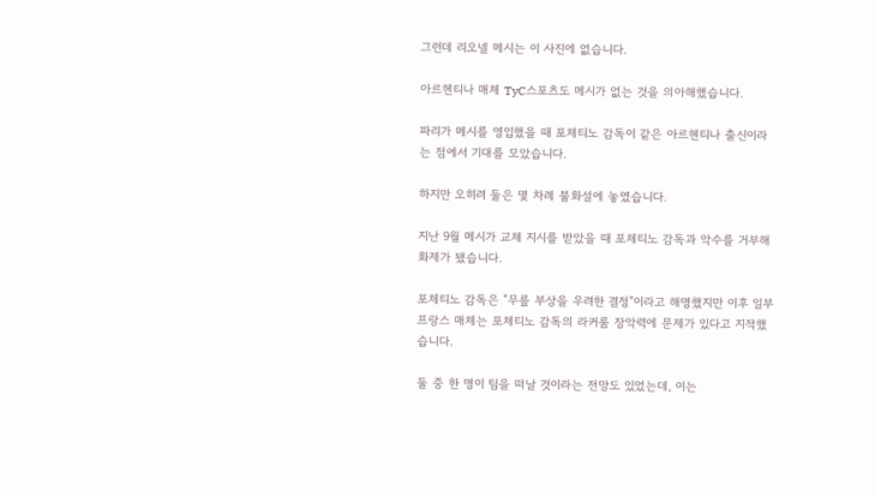그런데 리오넬 메시는 이 사진에 없습니다.

아르헨티나 매체 TyC스포츠도 메시가 없는 것을 의아해했습니다.

파리가 메시를 영입했을 때 포체티노 감독이 같은 아르헨티나 출신이라는 점에서 기대를 모았습니다.

하지만 오히려 둘은 몇 차례 불화설에 놓였습니다.

지난 9월 메시가 교체 지시를 받았을 때 포체티노 감독과 악수를 거부해 화제가 됐습니다.

포체티노 감독은 "무릎 부상을 우려한 결정"이라고 해명했지만 이후 일부 프랑스 매체는 포체티노 감독의 라커룸 장악력에 문제가 있다고 지적했습니다.

둘 중 한 명이 팀을 떠날 것이라는 전망도 있었는데, 이는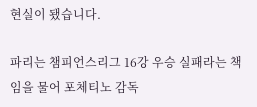현실이 됐습니다.

파리는 챔피언스리그 16강 우승 실패라는 책임을 물어 포체티노 감독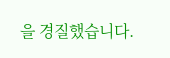을 경질했습니다.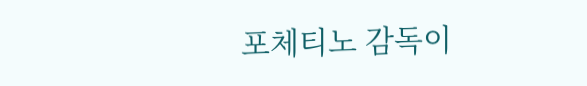포체티노 감독이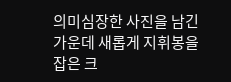의미심장한 사진을 남긴 가운데 새롭게 지휘봉을 잡은 크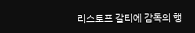리스토프 갈티에 감독의 행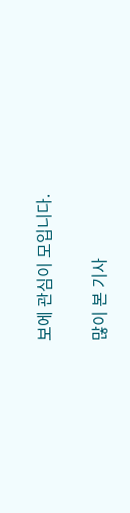보에 관심이 모입니다.

많이 본 기사